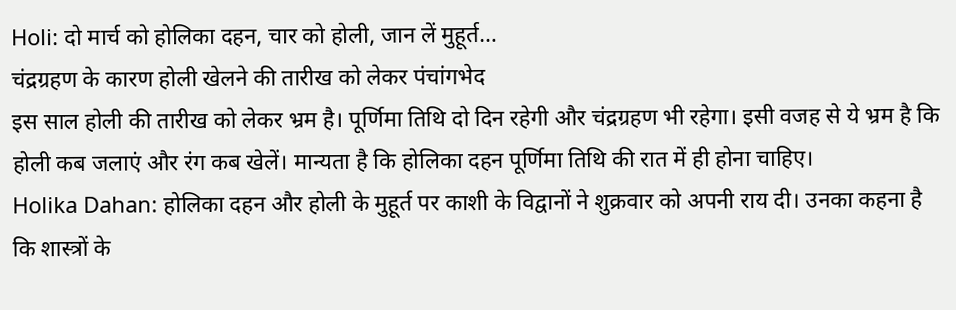Holi: दो मार्च को होलिका दहन, चार को होली, जान लें मुहूर्त…
चंद्रग्रहण के कारण होली खेलने की तारीख को लेकर पंचांगभेद
इस साल होली की तारीख को लेकर भ्रम है। पूर्णिमा तिथि दो दिन रहेगी और चंद्रग्रहण भी रहेगा। इसी वजह से ये भ्रम है कि होली कब जलाएं और रंग कब खेलें। मान्यता है कि होलिका दहन पूर्णिमा तिथि की रात में ही होना चाहिए।
Holika Dahan: होलिका दहन और होली के मुहूर्त पर काशी के विद्वानों ने शुक्रवार को अपनी राय दी। उनका कहना है कि शास्त्रों के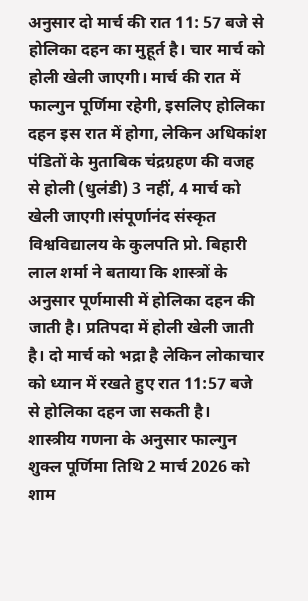अनुसार दो मार्च की रात 11: 57 बजे से होलिका दहन का मुहूर्त है। चार मार्च को होली खेली जाएगी। मार्च की रात में फाल्गुन पूर्णिमा रहेगी, इसलिए होलिका दहन इस रात में होगा, लेकिन अधिकांश पंडितों के मुताबिक चंद्रग्रहण की वजह से होली (धुलंडी) 3 नहीं, 4 मार्च को खेली जाएगी।संपूर्णानंद संस्कृत विश्वविद्यालय के कुलपति प्रो. बिहारी लाल शर्मा ने बताया कि शास्त्रों के अनुसार पूर्णमासी में होलिका दहन की जाती है। प्रतिपदा में होली खेली जाती है। दो मार्च को भद्रा है लेकिन लोकाचार को ध्यान में रखते हुए रात 11:57 बजे से होलिका दहन जा सकती है।
शास्त्रीय गणना के अनुसार फाल्गुन शुक्ल पूर्णिमा तिथि 2 मार्च 2026 को शाम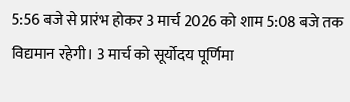5:56 बजे से प्रारंभ होकर 3 मार्च 2026 को शाम 5:08 बजे तक विद्यमान रहेगी। 3 मार्च को सूर्योदय पूर्णिमा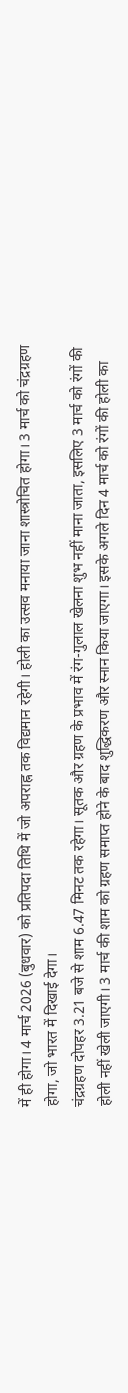में ही होगा। 4 मार्च 2026 (बुधवार) को प्रतिपदा तिथि में जो अपराह्न तक विद्यमान रहेगी। होली का उत्सव मनाया जाना शास्त्रोचित होगा। 3 मार्च को चंद्रग्रहण होगा, जो भारत में दिखाई देगा।
चंद्रग्रहण दोपहर 3.21 बजे से शाम 6.47 मिनट तक रहेगा। सूतक और ग्रहण के प्रभाव में रंग-गुलाल खेलना शुभ नहीं माना जाता, इसलिए 3 मार्च को रंगों की होली नहीं खेली जाएगी। 3 मार्च की शाम को ग्रहण समाप्त होने के बाद शुद्धिकरण और स्नान किया जाएगा। इसके अगले दिन 4 मार्च को रंगों की होली का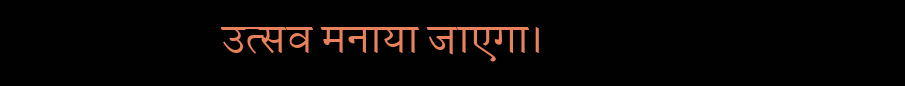उत्सव मनाया जाएगा।